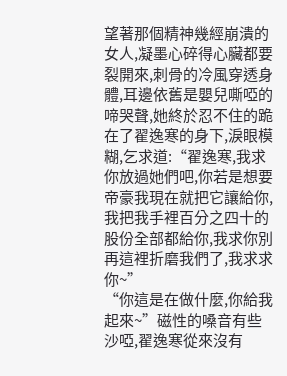望著那個精神幾經崩潰的女人,凝墨心碎得心臟都要裂開來,刺骨的冷風穿透身體,耳邊依舊是嬰兒嘶啞的啼哭聲,她終於忍不住的跪在了翟逸寒的身下,淚眼模糊,乞求道:“翟逸寒,我求你放過她們吧,你若是想要帝豪我現在就把它讓給你,我把我手裡百分之四十的股份全部都給你,我求你別再這裡折磨我們了,我求求你~”
“你這是在做什麼,你給我起來~”磁性的嗓音有些沙啞,翟逸寒從來沒有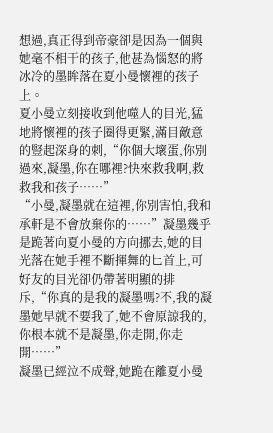想過,真正得到帝豪卻是因為一個與她毫不相干的孩子,他甚為惱怒的將冰冷的墨眸落在夏小曼懷裡的孩子上。
夏小曼立刻接收到他噬人的目光,猛地將懷裡的孩子圈得更緊,滿目敵意的豎起深身的刺,“你個大壞蛋,你別過來,凝墨,你在哪裡?快來救我啊,救救我和孩子……”
“小曼,凝墨就在這裡,你別害怕,我和承軒是不會放棄你的……”凝墨幾乎是跪著向夏小曼的方向挪去,她的目光落在她手裡不斷揮舞的匕首上,可好友的目光卻仍帶著明顯的排斥,“你真的是我的凝墨嗎?不,我的凝墨她早就不要我了,她不會原諒我的,你根本就不是凝墨,你走開,你走開……”
凝墨已經泣不成聲,她跪在離夏小曼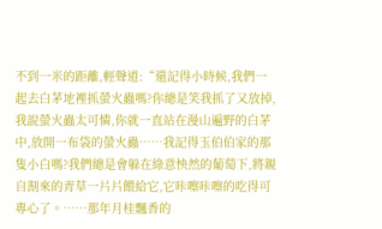不到一米的距離,輕聲道:“還記得小時候,我們一起去白茅地裡抓螢火蟲嗎?你總是笑我抓了又放掉,我說螢火蟲太可憐,你就一直站在漫山遍野的白茅中,放開一布袋的螢火蟲……我記得玉伯伯家的那隻小白嗎?我們總是會躲在綠意怏然的葡萄下,將親自割來的青草一片片餵給它,它咔嚓咔嚓的吃得可專心了。……那年月桂飄香的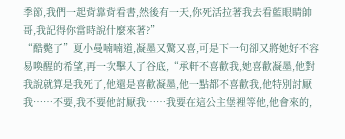季節,我們一起背靠背看書,然後有一天,你死活拉著我去看藍眼睛帥哥,我記得你當時說什麼來著?”
“酷斃了”夏小曼喃喃道,凝墨又驚又喜,可是下一句卻又將她好不容易喚醒的希望,再一次擊入了谷底,“承軒不喜歡我,她喜歡凝墨,他對我說就算是我死了,他還是喜歡凝墨,他一點都不喜歡我,他特別討厭我……不要,我不要他討厭我……我要在這公主堡裡等他,他會來的,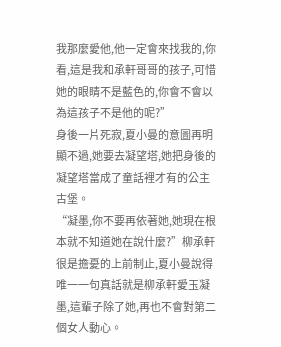我那麼愛他,他一定會來找我的,你看,這是我和承軒哥哥的孩子,可惜她的眼睛不是藍色的,你會不會以為這孩子不是他的呢?”
身後一片死寂,夏小曼的意圖再明顯不過,她要去凝望塔,她把身後的凝望塔當成了童話裡才有的公主古堡。
“凝墨,你不要再依著她,她現在根本就不知道她在說什麼?”柳承軒很是擔憂的上前制止,夏小曼說得唯一一句真話就是柳承軒愛玉凝墨,這輩子除了她,再也不會對第二個女人動心。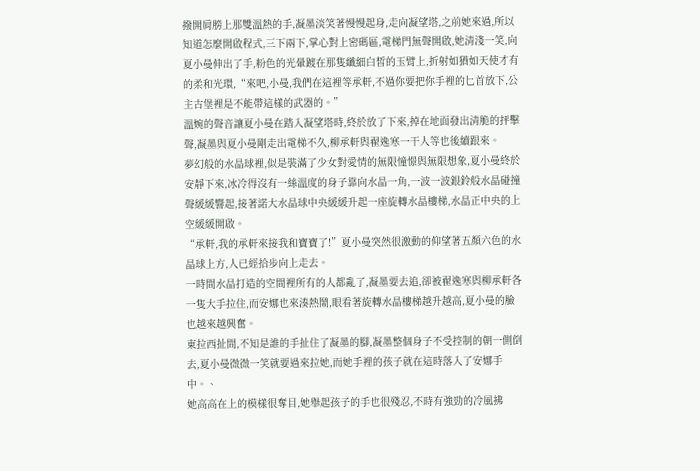撥開肩膀上那雙溫熱的手,凝墨淡笑著慢慢起身,走向凝望塔,之前她來過,所以知道怎麼開啟程式,三下兩下,掌心對上密碼區,電梯門無聲開啟,她清淺一笑,向夏小曼伸出了手,粉色的光暈踱在那隻纖細白皙的玉臂上,折射如猶如天使才有的柔和光環,“來吧,小曼,我們在這裡等承軒,不過你要把你手裡的匕首放下,公主古堡裡是不能帶這樣的武器的。”
溫婉的聲音讓夏小曼在踏入凝望塔時,終於放了下來,掉在地面發出清脆的抨擊聲,凝墨與夏小曼剛走出電梯不久,柳承軒與翟逸寒一干人等也後續跟來。
夢幻般的水晶球裡,似是裝滿了少女對愛情的無限憧憬與無限想象,夏小曼終於安靜下來,冰冷得沒有一絲溫度的身子靠向水晶一角,一波一波銀鈴般水晶碰撞聲緩緩響起,接著諾大水晶球中央緩緩升起一座旋轉水晶樓梯,水晶正中央的上空緩緩開啟。
“承軒,我的承軒來接我和寶寶了!”夏小曼突然很激動的仰望著五顏六色的水晶球上方,人已經拾步向上走去。
一時間水晶打造的空間裡所有的人都亂了,凝墨要去追,卻被翟逸寒與柳承軒各一隻大手拉住,而安娜也來湊熱鬧,眼看著旋轉水晶樓梯越升越高,夏小曼的臉也越來越興奮。
東拉西扯間,不知是誰的手扯住了凝墨的腳,凝墨整個身子不受控制的朝一側倒去,夏小曼微微一笑就要過來拉她,而她手裡的孩子就在這時落入了安娜手中。、
她高高在上的模樣很奪目,她舉起孩子的手也很殘忍,不時有強勁的冷風拂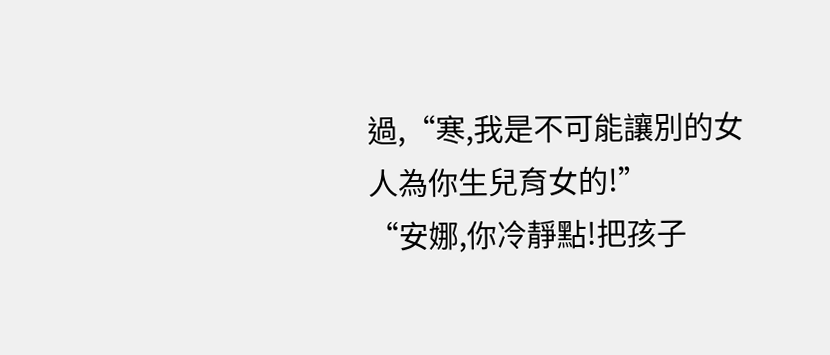過,“寒,我是不可能讓別的女人為你生兒育女的!”
“安娜,你冷靜點!把孩子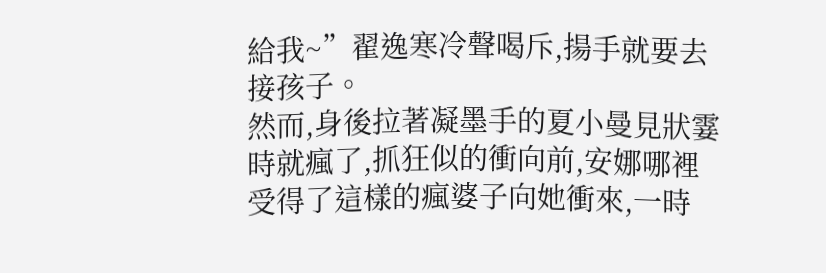給我~”翟逸寒冷聲喝斥,揚手就要去接孩子。
然而,身後拉著凝墨手的夏小曼見狀霎時就瘋了,抓狂似的衝向前,安娜哪裡受得了這樣的瘋婆子向她衝來,一時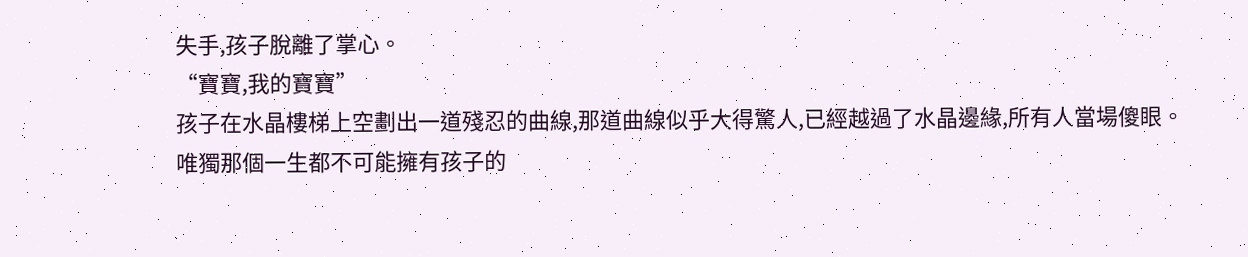失手,孩子脫離了掌心。
“寶寶,我的寶寶”
孩子在水晶樓梯上空劃出一道殘忍的曲線,那道曲線似乎大得驚人,已經越過了水晶邊緣,所有人當場傻眼。
唯獨那個一生都不可能擁有孩子的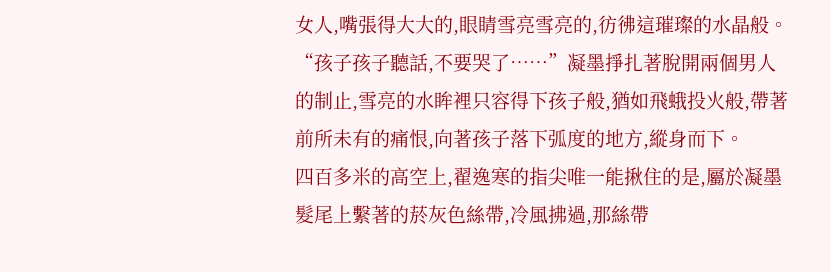女人,嘴張得大大的,眼睛雪亮雪亮的,彷彿這璀璨的水晶般。
“孩子孩子聽話,不要哭了……”凝墨掙扎著脫開兩個男人的制止,雪亮的水眸裡只容得下孩子般,猶如飛蛾投火般,帶著前所未有的痛恨,向著孩子落下弧度的地方,縱身而下。
四百多米的高空上,翟逸寒的指尖唯一能揪住的是,屬於凝墨髮尾上繫著的菸灰色絲帶,冷風拂過,那絲帶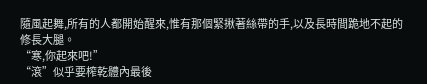隨風起舞,所有的人都開始醒來,惟有那個緊揪著絲帶的手,以及長時間跪地不起的修長大腿。
“寒,你起來吧!”
“滾”似乎要榨乾體內最後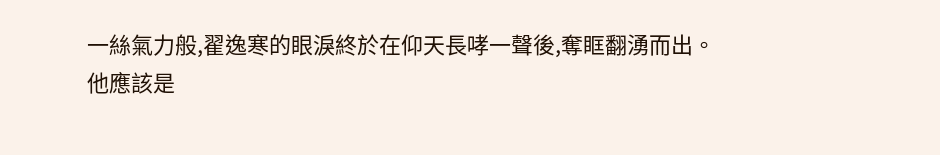一絲氣力般,翟逸寒的眼淚終於在仰天長哮一聲後,奪眶翻湧而出。
他應該是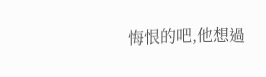悔恨的吧,他想過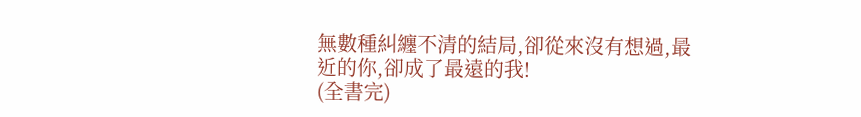無數種糾纏不清的結局,卻從來沒有想過,最近的你,卻成了最遠的我!
(全書完)